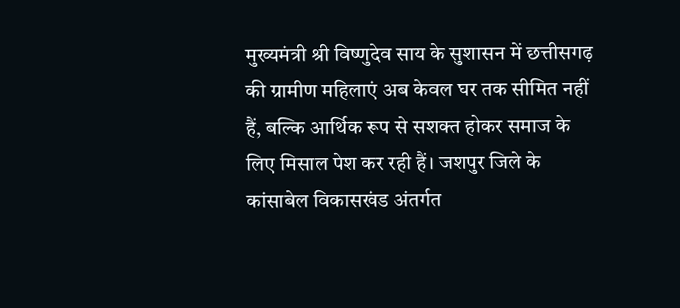मुख्यमंत्री श्री विष्णुदेव साय के सुशासन में छत्तीसगढ़ की ग्रामीण महिलाएं अब केवल घर तक सीमित नहीं हैं, बल्कि आर्थिक रूप से सशक्त होकर समाज के लिए मिसाल पेश कर रही हैं। जशपुर जिले के कांसाबेल विकासखंड अंतर्गत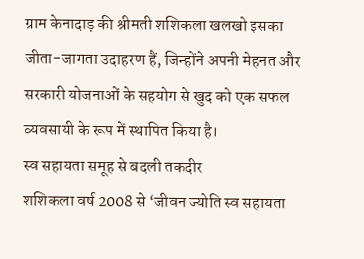ग्राम केनादाड़ की श्रीमती शशिकला खलखो इसका जीता-जागता उदाहरण हैं, जिन्होंने अपनी मेहनत और सरकारी योजनाओं के सहयोग से खुद को एक सफल व्यवसायी के रूप में स्थापित किया है।
स्व सहायता समूह से बदली तकदीर
शशिकला वर्ष 2008 से ‘जीवन ज्योति स्व सहायता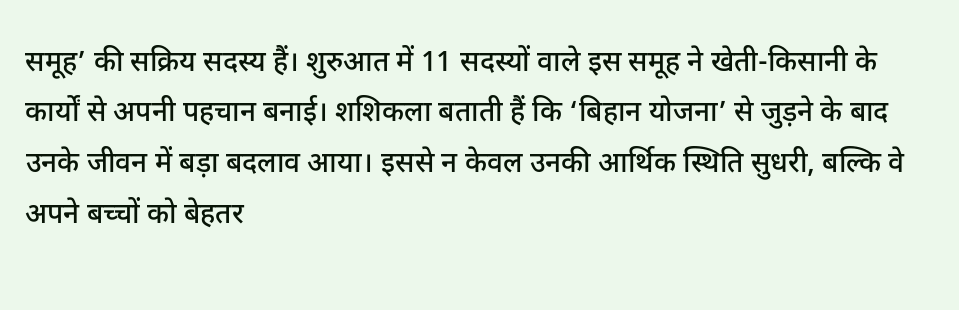समूह’ की सक्रिय सदस्य हैं। शुरुआत में 11 सदस्यों वाले इस समूह ने खेती-किसानी के कार्यों से अपनी पहचान बनाई। शशिकला बताती हैं कि ‘बिहान योजना’ से जुड़ने के बाद उनके जीवन में बड़ा बदलाव आया। इससे न केवल उनकी आर्थिक स्थिति सुधरी, बल्कि वे अपने बच्चों को बेहतर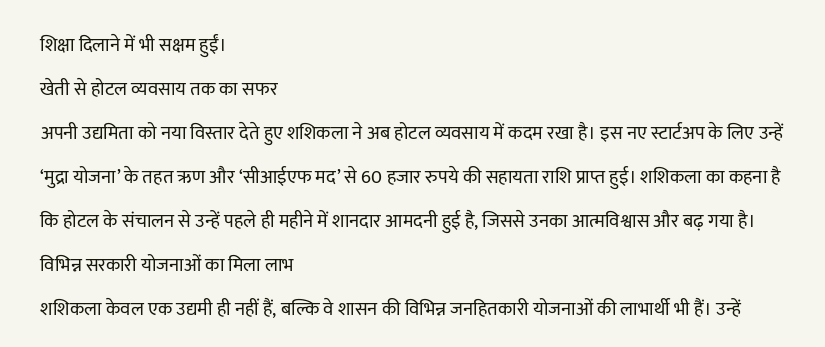शिक्षा दिलाने में भी सक्षम हुईं।
खेती से होटल व्यवसाय तक का सफर
अपनी उद्यमिता को नया विस्तार देते हुए शशिकला ने अब होटल व्यवसाय में कदम रखा है। इस नए स्टार्टअप के लिए उन्हें ‘मुद्रा योजना’ के तहत ऋण और ‘सीआईएफ मद’ से 60 हजार रुपये की सहायता राशि प्राप्त हुई। शशिकला का कहना है कि होटल के संचालन से उन्हें पहले ही महीने में शानदार आमदनी हुई है, जिससे उनका आत्मविश्वास और बढ़ गया है।
विभिन्न सरकारी योजनाओं का मिला लाभ
शशिकला केवल एक उद्यमी ही नहीं हैं, बल्कि वे शासन की विभिन्न जनहितकारी योजनाओं की लाभार्थी भी हैं। उन्हें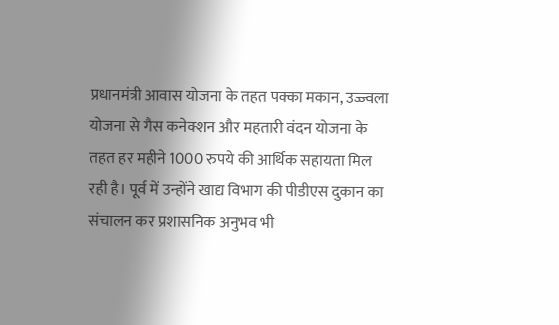प्रधानमंत्री आवास योजना के तहत पक्का मकान, उज्ज्वला योजना से गैस कनेक्शन और महतारी वंदन योजना के तहत हर महीने 1000 रुपये की आर्थिक सहायता मिल रही है। पूर्व में उन्होंने खाद्य विभाग की पीडीएस दुकान का संचालन कर प्रशासनिक अनुभव भी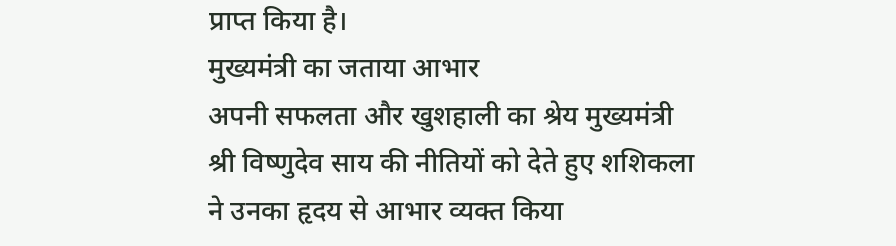प्राप्त किया है।
मुख्यमंत्री का जताया आभार
अपनी सफलता और खुशहाली का श्रेय मुख्यमंत्री श्री विष्णुदेव साय की नीतियों को देते हुए शशिकला ने उनका हृदय से आभार व्यक्त किया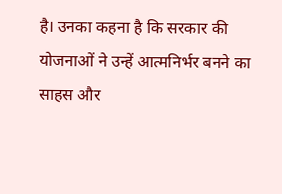है। उनका कहना है कि सरकार की योजनाओं ने उन्हें आत्मनिर्भर बनने का साहस और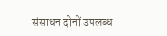संसाधन दोनों उपलब्ध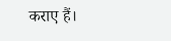कराए हैं।